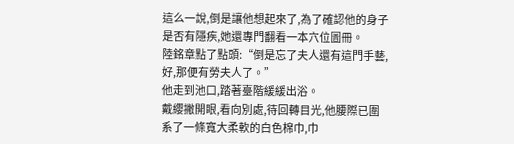這么一說,倒是讓他想起來了,為了確認他的身子是否有隱疾,她還專門翻看一本穴位圖冊。
陸銘章點了點頭:“倒是忘了夫人還有這門手藝,好,那便有勞夫人了。”
他走到池口,踏著臺階緩緩出浴。
戴纓撇開眼,看向別處,待回轉目光,他腰際已圍系了一條寬大柔軟的白色棉巾,巾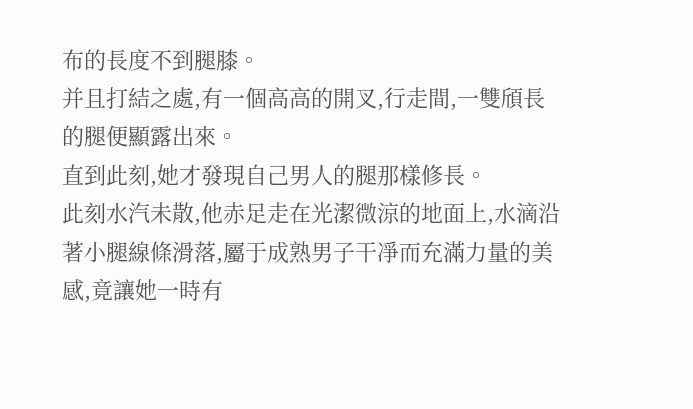布的長度不到腿膝。
并且打結之處,有一個高高的開叉,行走間,一雙頎長的腿便顯露出來。
直到此刻,她才發現自己男人的腿那樣修長。
此刻水汽未散,他赤足走在光潔微涼的地面上,水滴沿著小腿線條滑落,屬于成熟男子干凈而充滿力量的美感,竟讓她一時有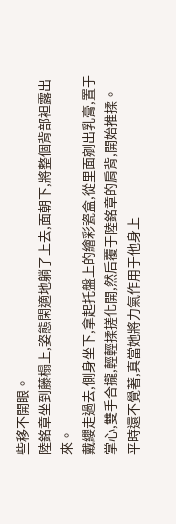些移不開眼。
陸銘章坐到藤榻上,姿態閑適地躺了上去,面朝下,將整個背部袒露出來。
戴纓走過去,側身坐下,拿起托盤上的繪彩瓷盒,從里面剜出乳膏,置于掌心,雙手合攏,輕輕揉搓化開,然后覆于陸銘章的肩背,開始推揉。
平時還不覺著,真當她將力氣作用于他身上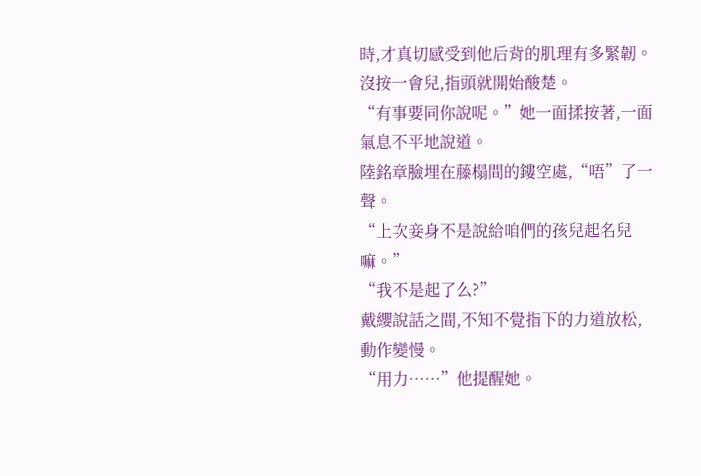時,才真切感受到他后背的肌理有多緊韌。
沒按一會兒,指頭就開始酸楚。
“有事要同你說呢。”她一面揉按著,一面氣息不平地說道。
陸銘章臉埋在藤榻間的鏤空處,“唔”了一聲。
“上次妾身不是說給咱們的孩兒起名兒嘛。”
“我不是起了么?”
戴纓說話之間,不知不覺指下的力道放松,動作變慢。
“用力……”他提醒她。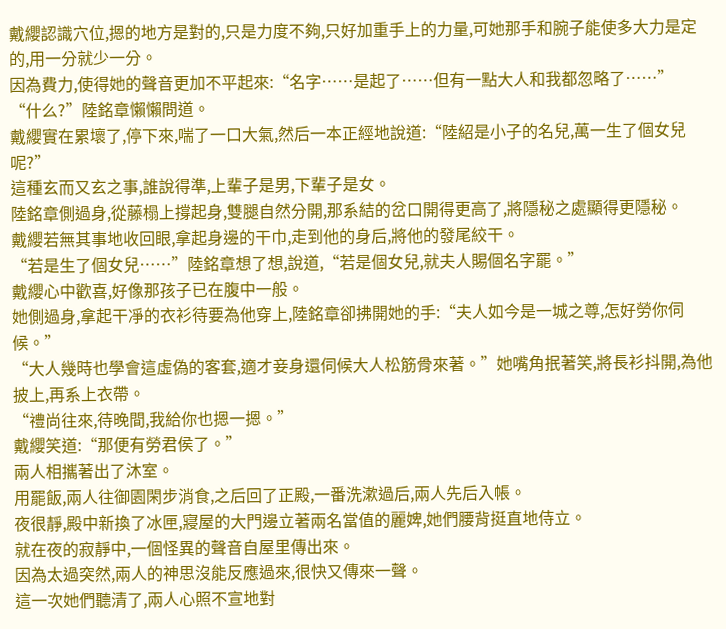戴纓認識穴位,摁的地方是對的,只是力度不夠,只好加重手上的力量,可她那手和腕子能使多大力是定的,用一分就少一分。
因為費力,使得她的聲音更加不平起來:“名字……是起了……但有一點大人和我都忽略了……”
“什么?”陸銘章懶懶問道。
戴纓實在累壞了,停下來,喘了一口大氣,然后一本正經地說道:“陸紹是小子的名兒,萬一生了個女兒呢?”
這種玄而又玄之事,誰說得準,上輩子是男,下輩子是女。
陸銘章側過身,從藤榻上撐起身,雙腿自然分開,那系結的岔口開得更高了,將隱秘之處顯得更隱秘。
戴纓若無其事地收回眼,拿起身邊的干巾,走到他的身后,將他的發尾絞干。
“若是生了個女兒……”陸銘章想了想,說道,“若是個女兒,就夫人賜個名字罷。”
戴纓心中歡喜,好像那孩子已在腹中一般。
她側過身,拿起干凈的衣衫待要為他穿上,陸銘章卻拂開她的手:“夫人如今是一城之尊,怎好勞你伺候。”
“大人幾時也學會這虛偽的客套,適才妾身還伺候大人松筋骨來著。”她嘴角抿著笑,將長衫抖開,為他披上,再系上衣帶。
“禮尚往來,待晚間,我給你也摁一摁。”
戴纓笑道:“那便有勞君侯了。”
兩人相攜著出了沐室。
用罷飯,兩人往御園閑步消食,之后回了正殿,一番洗漱過后,兩人先后入帳。
夜很靜,殿中新換了冰匣,寢屋的大門邊立著兩名當值的麗婢,她們腰背挺直地侍立。
就在夜的寂靜中,一個怪異的聲音自屋里傳出來。
因為太過突然,兩人的神思沒能反應過來,很快又傳來一聲。
這一次她們聽清了,兩人心照不宣地對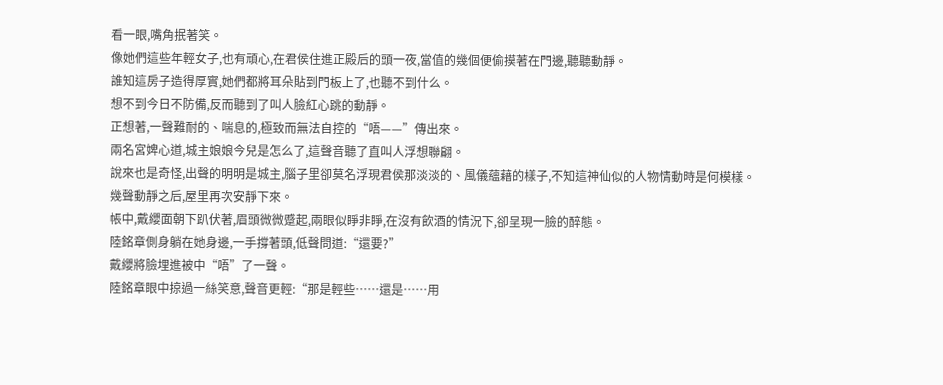看一眼,嘴角抿著笑。
像她們這些年輕女子,也有頑心,在君侯住進正殿后的頭一夜,當值的幾個便偷摸著在門邊,聽聽動靜。
誰知這房子造得厚實,她們都將耳朵貼到門板上了,也聽不到什么。
想不到今日不防備,反而聽到了叫人臉紅心跳的動靜。
正想著,一聲難耐的、喘息的,極致而無法自控的“唔——”傳出來。
兩名宮婢心道,城主娘娘今兒是怎么了,這聲音聽了直叫人浮想聯翩。
說來也是奇怪,出聲的明明是城主,腦子里卻莫名浮現君侯那淡淡的、風儀蘊藉的樣子,不知這神仙似的人物情動時是何模樣。
幾聲動靜之后,屋里再次安靜下來。
帳中,戴纓面朝下趴伏著,眉頭微微蹙起,兩眼似睜非睜,在沒有飲酒的情況下,卻呈現一臉的醉態。
陸銘章側身躺在她身邊,一手撐著頭,低聲問道:“還要?”
戴纓將臉埋進被中“唔”了一聲。
陸銘章眼中掠過一絲笑意,聲音更輕:“那是輕些……還是……用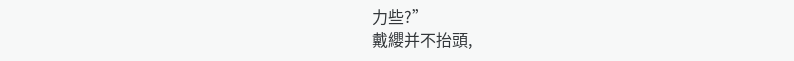力些?”
戴纓并不抬頭,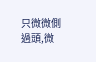只微微側過頭,微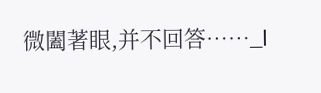微闔著眼,并不回答……_l